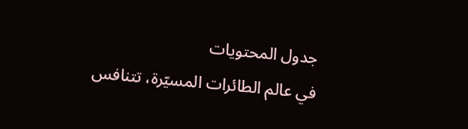جدول المحتويات
في عالم الطائرات المسيّرة، تتنافس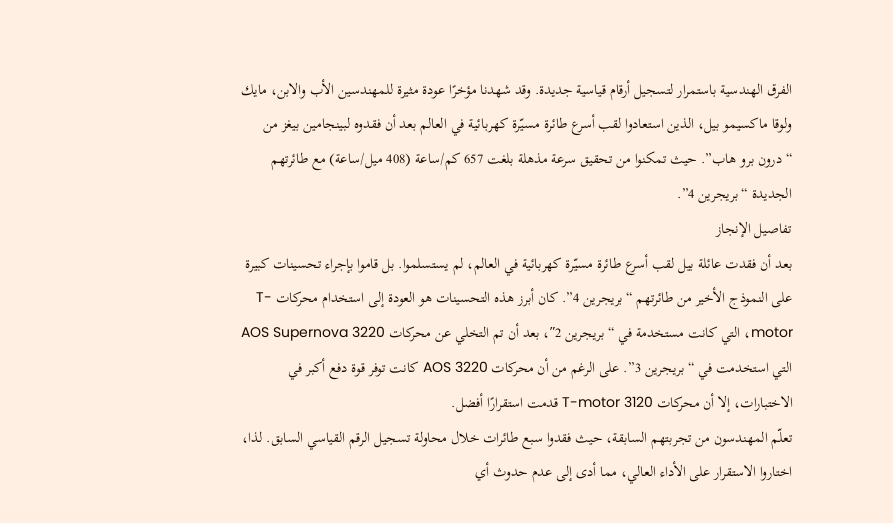الفرق الهندسية باستمرار لتسجيل أرقام قياسية جديدة. وقد شهدنا مؤخرًا عودة مثيرة للمهندسين الأب والابن، مايك ولوقا ماكسيمو بيل، الذين استعادوا لقب أسرع طائرة مسيّرة كهربائية في العالم بعد أن فقدوه لبينجامين بيغز من “درون برو هاب”. حيث تمكنوا من تحقيق سرعة مذهلة بلغت 657 كم/ساعة (408 ميل/ساعة) مع طائرتهم الجديدة “بريجرين 4”.
تفاصيل الإنجاز
بعد أن فقدت عائلة بيل لقب أسرع طائرة مسيّرة كهربائية في العالم، لم يستسلموا. بل قاموا بإجراء تحسينات كبيرة على النموذج الأخير من طائرتهم “بريجرين 4”. كان أبرز هذه التحسينات هو العودة إلى استخدام محركات T-motor، التي كانت مستخدمة في “بريجرين 2″، بعد أن تم التخلي عن محركات AOS Supernova 3220 التي استخدمت في “بريجرين 3”. على الرغم من أن محركات AOS 3220 كانت توفر قوة دفع أكبر في الاختبارات، إلا أن محركات T-motor 3120 قدمت استقرارًا أفضل.
تعلّم المهندسون من تجربتهم السابقة، حيث فقدوا سبع طائرات خلال محاولة تسجيل الرقم القياسي السابق. لذا، اختاروا الاستقرار على الأداء العالي، مما أدى إلى عدم حدوث أي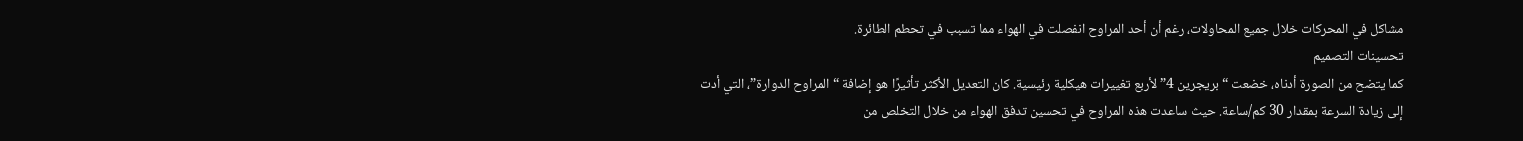مشاكل في المحركات خلال جميع المحاولات، رغم أن أحد المراوح انفصلت في الهواء مما تسبب في تحطم الطائرة.
تحسينات التصميم
كما يتضح من الصورة أدناه، خضعت “بريجرين 4” لأربع تغييرات هيكلية رئيسية. كان التعديل الأكثر تأثيرًا هو إضافة “المراوح الدوارة”، التي أدت إلى زيادة السرعة بمقدار 30 كم/ساعة. حيث ساعدت هذه المراوح في تحسين تدفق الهواء من خلال التخلص من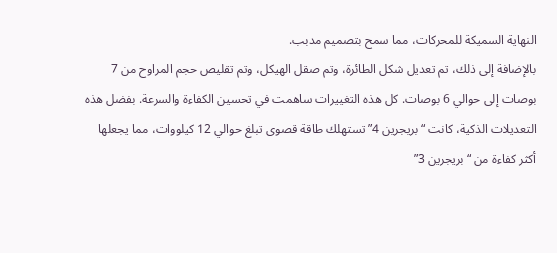النهاية السميكة للمحركات، مما سمح بتصميم مدبب.
بالإضافة إلى ذلك، تم تعديل شكل الطائرة، وتم صقل الهيكل، وتم تقليص حجم المراوح من 7 بوصات إلى حوالي 6 بوصات. كل هذه التغييرات ساهمت في تحسين الكفاءة والسرعة. بفضل هذه التعديلات الذكية، كانت “بريجرين 4” تستهلك طاقة قصوى تبلغ حوالي 12 كيلووات، مما يجعلها أكثر كفاءة من “بريجرين 3”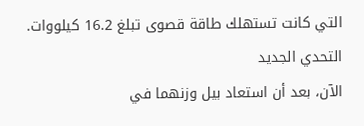التي كانت تستهلك طاقة قصوى تبلغ 16.2 كيلووات.
التحدي الجديد
الآن، بعد أن استعاد بيل وزنهما في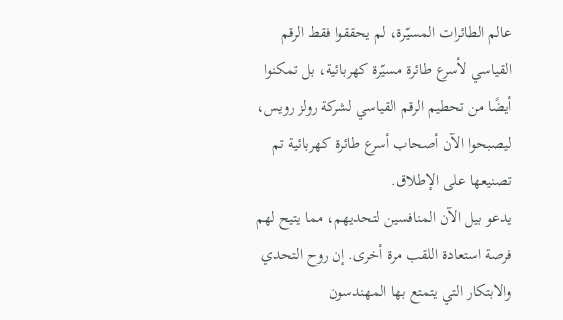عالم الطائرات المسيّرة، لم يحققوا فقط الرقم القياسي لأسرع طائرة مسيّرة كهربائية، بل تمكنوا أيضًا من تحطيم الرقم القياسي لشركة رولز رويس، ليصبحوا الآن أصحاب أسرع طائرة كهربائية تم تصنيعها على الإطلاق.
يدعو بيل الآن المنافسين لتحديهم، مما يتيح لهم فرصة استعادة اللقب مرة أخرى. إن روح التحدي والابتكار التي يتمتع بها المهندسون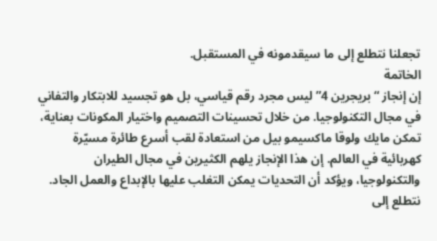تجعلنا نتطلع إلى ما سيقدمونه في المستقبل.
الخاتمة
إن إنجاز “بريجرين 4” ليس مجرد رقم قياسي، بل هو تجسيد للابتكار والتفاني في مجال التكنولوجيا. من خلال تحسينات التصميم واختيار المكونات بعناية، تمكن مايك ولوقا ماكسيمو بيل من استعادة لقب أسرع طائرة مسيّرة كهربائية في العالم. إن هذا الإنجاز يلهم الكثيرين في مجال الطيران والتكنولوجيا، ويؤكد أن التحديات يمكن التغلب عليها بالإبداع والعمل الجاد.
نتطلع إلى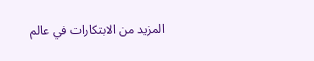المزيد من الابتكارات في عالم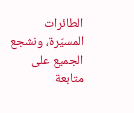الطائرات المسيّرة، ونشجع الجميع على متابعة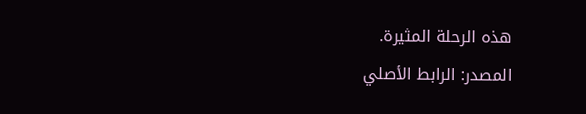هذه الرحلة المثيرة.
المصدر: الرابط الأصلي